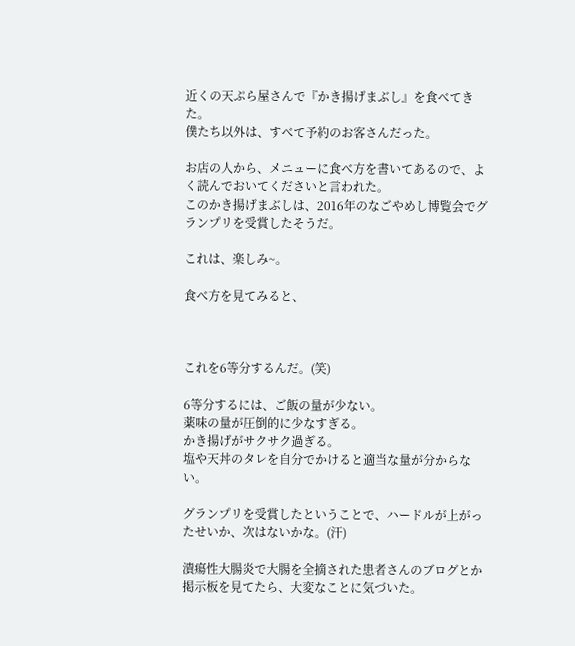近くの天ぷら屋さんで『かき揚げまぶし』を食べてきた。
僕たち以外は、すべて予約のお客さんだった。

お店の人から、メニューに食べ方を書いてあるので、よく読んでおいてくださいと言われた。
このかき揚げまぶしは、2016年のなごやめし博覧会でグランプリを受賞したそうだ。

これは、楽しみ~。

食べ方を見てみると、



これを6等分するんだ。(笑)

6等分するには、ご飯の量が少ない。
薬味の量が圧倒的に少なすぎる。
かき揚げがサクサク過ぎる。
塩や天丼のタレを自分でかけると適当な量が分からない。

グランプリを受賞したということで、ハードルが上がったせいか、次はないかな。(汗)

潰瘍性大腸炎で大腸を全摘された患者さんのブログとか掲示板を見てたら、大変なことに気づいた。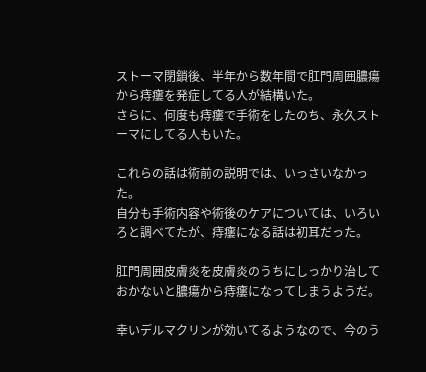ストーマ閉鎖後、半年から数年間で肛門周囲膿瘍から痔瘻を発症してる人が結構いた。
さらに、何度も痔瘻で手術をしたのち、永久ストーマにしてる人もいた。

これらの話は術前の説明では、いっさいなかった。
自分も手術内容や術後のケアについては、いろいろと調べてたが、痔瘻になる話は初耳だった。

肛門周囲皮膚炎を皮膚炎のうちにしっかり治しておかないと膿瘍から痔瘻になってしまうようだ。

幸いデルマクリンが効いてるようなので、今のう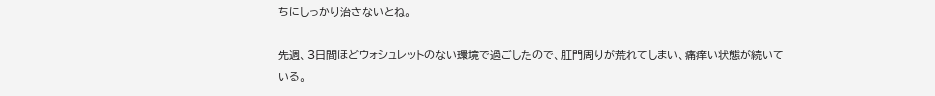ちにしっかり治さないとね。

先週、3日間ほどウォシュレットのない環境で過ごしたので、肛門周りが荒れてしまい、痛痒い状態が続いている。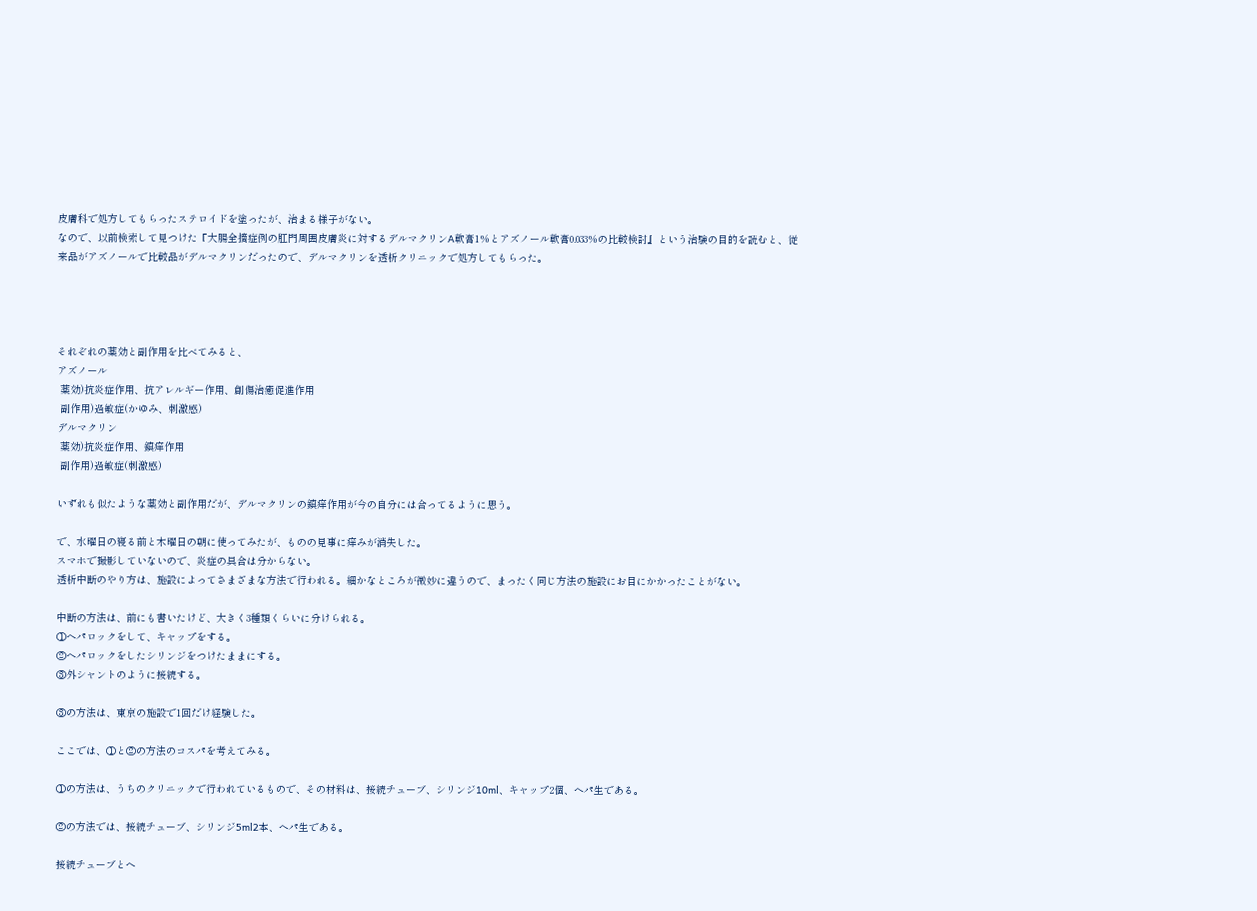皮膚科で処方してもらったステロイドを塗ったが、治まる様子がない。
なので、以前検索して見つけた『大腸全摘症例の肛門周囲皮膚炎に対するデルマクリンA軟膏1%とアズノール軟膏0.033%の比較検討』という治験の目的を読むと、従来品がアズノールで比較品がデルマクリンだったので、デルマクリンを透析クリニックで処方してもらった。




それぞれの薬効と副作用を比べてみると、
アズノール
 薬効)抗炎症作用、抗アレルギー作用、創傷治癒促進作用
 副作用)過敏症(かゆみ、刺激感)
デルマクリン
 薬効)抗炎症作用、鎮痒作用
 副作用)過敏症(刺激感)

いずれも似たような薬効と副作用だが、デルマクリンの鎮痒作用が今の自分には合ってるように思う。

で、水曜日の寝る前と木曜日の朝に使ってみたが、ものの見事に痒みが消失した。
スマホで撮影していないので、炎症の具合は分からない。
透析中断のやり方は、施設によってさまざまな方法で行われる。細かなところが微妙に違うので、まったく同じ方法の施設にお目にかかったことがない。

中断の方法は、前にも書いたけど、大きく3種類くらいに分けられる。
①ヘパロックをして、キャップをする。
②ヘパロックをしたシリンジをつけたままにする。
③外シャントのように接続する。

③の方法は、東京の施設で1回だけ経験した。

ここでは、①と②の方法のコスパを考えてみる。

①の方法は、うちのクリニックで行われているもので、その材料は、接続チューブ、シリンジ10ml、キャップ2個、ヘパ生である。

②の方法では、接続チューブ、シリンジ5ml2本、ヘパ生である。

接続チューブとヘ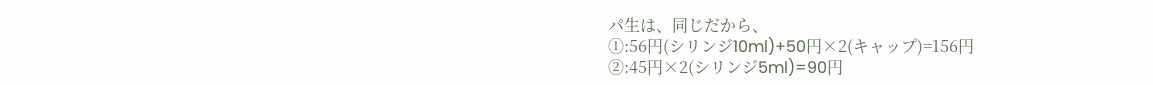パ生は、同じだから、
①:56円(シリンジ10ml)+50円×2(キャップ)=156円
②:45円×2(シリンジ5ml)=90円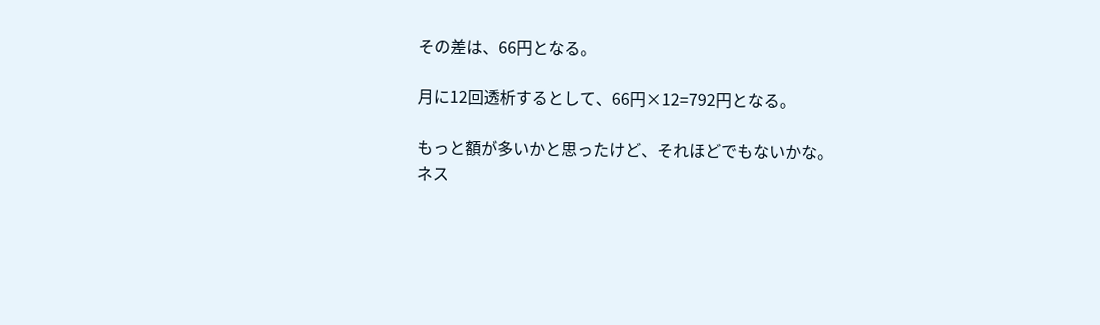その差は、66円となる。

月に12回透析するとして、66円×12=792円となる。

もっと額が多いかと思ったけど、それほどでもないかな。
ネス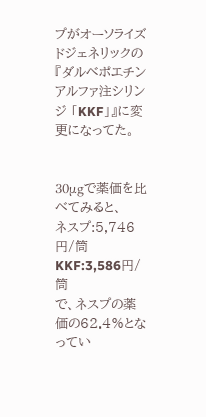プがオーソライズドジェネリックの『ダルべポエチンアルファ注シリンジ 「KKF」』に変更になってた。


30μgで薬価を比べてみると、
ネスプ:5,746円/筒
KKF:3,586円/筒
で、ネスプの薬価の62.4%となってい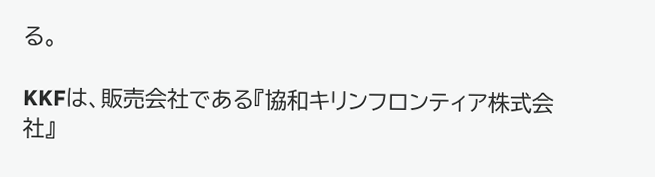る。

KKFは、販売会社である『協和キリンフロンティア株式会社』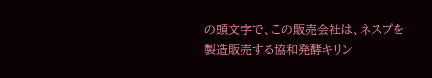の頭文字で、この販売会社は、ネスプを製造販売する協和発酵キリン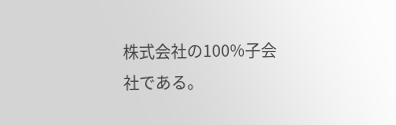株式会社の100%子会社である。